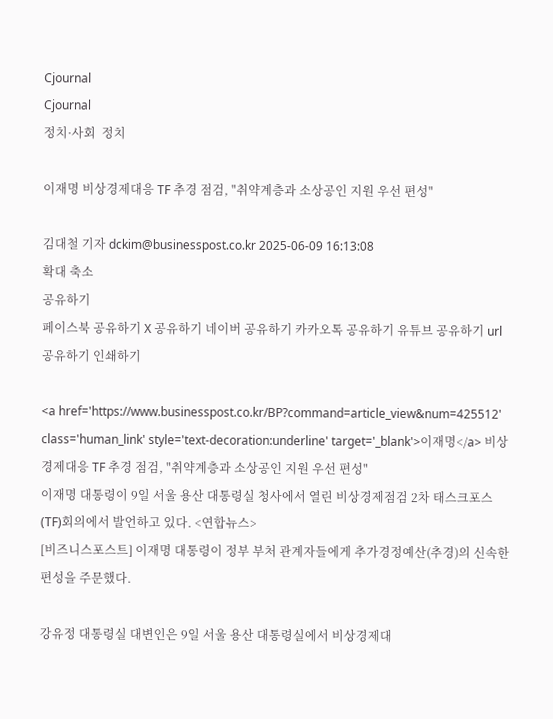Cjournal
Cjournal
정치·사회  정치

이재명 비상경제대응 TF 추경 점검, "취약계층과 소상공인 지원 우선 편성"

김대철 기자 dckim@businesspost.co.kr 2025-06-09 16:13:08
확대 축소
공유하기
페이스북 공유하기 X 공유하기 네이버 공유하기 카카오톡 공유하기 유튜브 공유하기 url 공유하기 인쇄하기

<a href='https://www.businesspost.co.kr/BP?command=article_view&num=425512' class='human_link' style='text-decoration:underline' target='_blank'>이재명</a> 비상경제대응 TF 추경 점검, "취약계층과 소상공인 지원 우선 편성"
이재명 대통령이 9일 서울 용산 대통령실 청사에서 열린 비상경제점검 2차 태스크포스(TF)회의에서 발언하고 있다. <연합뉴스>
[비즈니스포스트] 이재명 대통령이 정부 부처 관계자들에게 추가경정예산(추경)의 신속한 편성을 주문했다.

강유정 대통령실 대변인은 9일 서울 용산 대통령실에서 비상경제대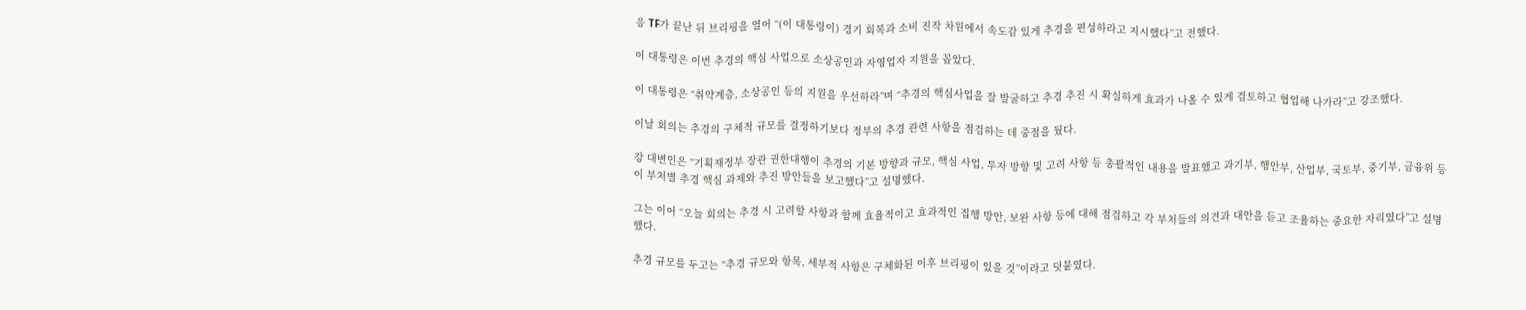응 TF가 끝난 뒤 브리핑을 열어 “(이 대통령이) 경기 회복과 소비 진작 차원에서 속도감 있게 추경을 편성하라고 지시했다”고 전했다.

이 대통령은 이번 추경의 핵심 사업으로 소상공인과 자영업자 지원을 꼽았다.

이 대통령은 “취약계층, 소상공인 등의 지원을 우선하라”며 “추경의 핵심사업을 잘 발굴하고 추경 추진 시 확실하게 효과가 나올 수 있게 검토하고 협업해 나가라”고 강조했다.

이날 회의는 추경의 구체적 규모를 결정하기보다 정부의 추경 관련 사항을 점검하는 데 중점을 뒀다.

강 대변인은 “기획재정부 장관 권한대행이 추경의 기본 방향과 규모, 핵심 사업, 투자 방향 및 고려 사항 등 총괄적인 내용을 발표했고 과기부, 행안부, 산업부, 국토부, 중기부, 금융위 등이 부처별 추경 핵심 과제와 추진 방안들을 보고했다”고 설명했다.

그는 이어 “오늘 회의는 추경 시 고려할 사항과 함께 효율적이고 효과적인 집행 방안, 보완 사항 등에 대해 점검하고 각 부처들의 의견과 대안을 듣고 조율하는 중요한 자리였다”고 설명했다.

추경 규모를 두고는 “추경 규모와 항목, 세부적 사항은 구체화된 이후 브리핑이 있을 것”이라고 덧붙였다.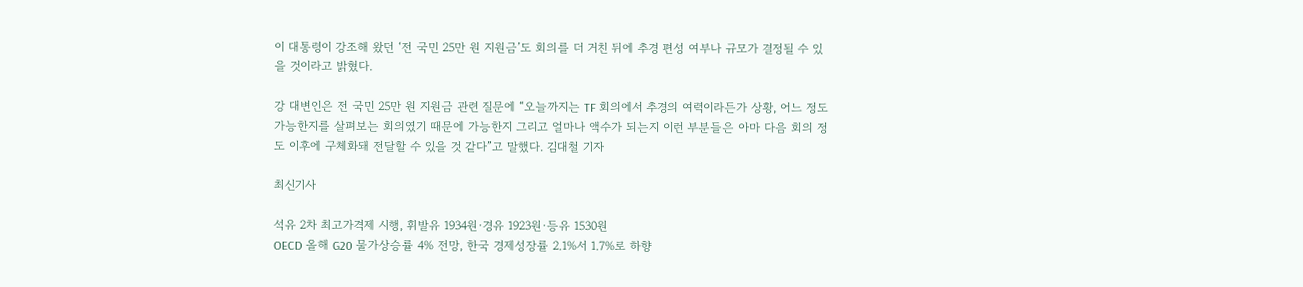이 대통령이 강조해 왔던 ‘전 국민 25만 원 지원금’도 회의를 더 거친 뒤에 추경 편성 여부나 규모가 결정될 수 있을 것이라고 밝혔다.

강 대변인은 전 국민 25만 원 지원금 관련 질문에 “오늘까지는 TF 회의에서 추경의 여력이라든가 상황, 어느 정도 가능한지를 살펴보는 회의였기 때문에 가능한지 그리고 얼마나 액수가 되는지 이런 부분들은 아마 다음 회의 정도 이후에 구체화돼 전달할 수 있을 것 같다”고 말했다. 김대철 기자

최신기사

석유 2차 최고가격제 시행, 휘발유 1934원·경유 1923원·등유 1530원
OECD 올해 G20 물가상승률 4% 전망, 한국 경제성장률 2.1%서 1.7%로 하향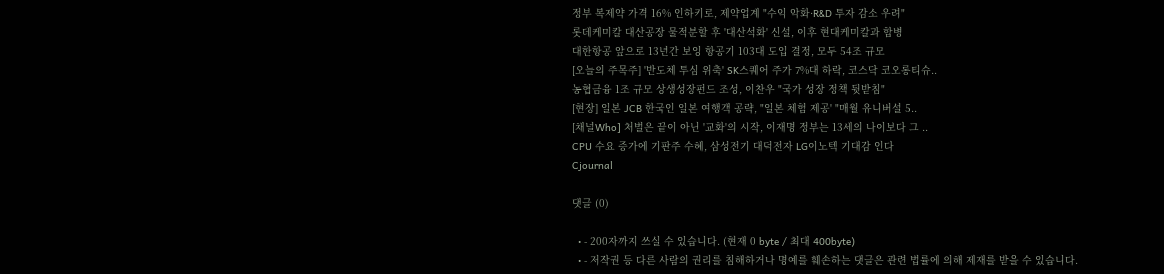정부 복제약 가격 16% 인하키로, 제약업계 "수익 악화·R&D 투자 감소 우려"
롯데케미칼 대산공장 물적분할 후 '대산석화' 신설, 이후 현대케미칼과 합병
대한항공 앞으로 13년간 보잉 항공기 103대 도입 결정, 모두 54조 규모
[오늘의 주목주] '반도체 투심 위축' SK스퀘어 주가 7%대 하락, 코스닥 코오롱티슈..
농협금융 1조 규모 상생성장펀드 조성, 이찬우 "국가 성장 정책 뒷받침"
[현장] 일본 JCB 한국인 일본 여행객 공략, "일본 체험 제공' "매월 유니버설 5..
[채널Who] 처벌은 끝이 아닌 '교화'의 시작, 이재명 정부는 13세의 나이보다 그 ..
CPU 수요 증가에 기판주 수혜, 삼성전기 대덕전자 LG이노텍 기대감 인다
Cjournal

댓글 (0)

  • - 200자까지 쓰실 수 있습니다. (현재 0 byte / 최대 400byte)
  • - 저작권 등 다른 사람의 권리를 침해하거나 명예를 훼손하는 댓글은 관련 법률에 의해 제재를 받을 수 있습니다.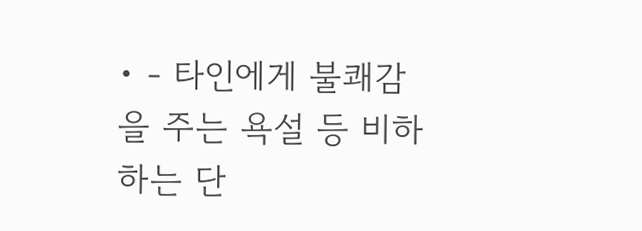• - 타인에게 불쾌감을 주는 욕설 등 비하하는 단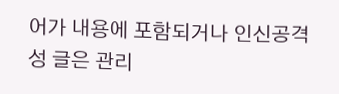어가 내용에 포함되거나 인신공격성 글은 관리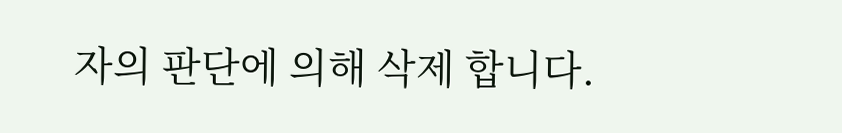자의 판단에 의해 삭제 합니다.